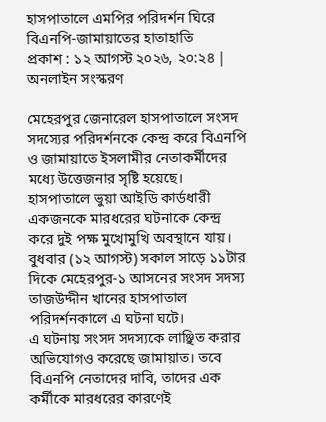হাসপাতালে এমপির পরিদর্শন ঘিরে বিএনপি-জামায়াতের হাতাহাতি
প্রকাশ : ১২ আগস্ট ২০২৬, ২০:২৪ | অনলাইন সংস্করণ

মেহেরপুর জেনারেল হাসপাতালে সংসদ সদস্যের পরিদর্শনকে কেন্দ্র করে বিএনপি ও জামায়াতে ইসলামীর নেতাকর্মীদের মধ্যে উত্তেজনার সৃষ্টি হয়েছে। হাসপাতালে ভুয়া আইডি কার্ডধারী একজনকে মারধরের ঘটনাকে কেন্দ্র করে দুই পক্ষ মুখোমুখি অবস্থানে যায়।
বুধবার (১২ আগস্ট) সকাল সাড়ে ১১টার দিকে মেহেরপুর-১ আসনের সংসদ সদস্য তাজউদ্দীন খানের হাসপাতাল পরিদর্শনকালে এ ঘটনা ঘটে।
এ ঘটনায় সংসদ সদস্যকে লাঞ্ছিত করার অভিযোগও করেছে জামায়াত। তবে বিএনপি নেতাদের দাবি, তাদের এক কর্মীকে মারধরের কারণেই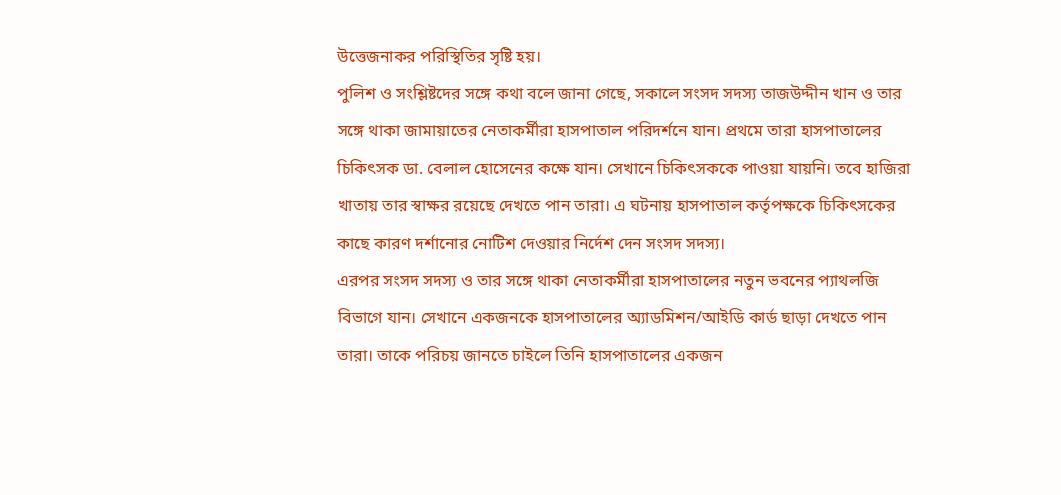উত্তেজনাকর পরিস্থিতির সৃষ্টি হয়।
পুলিশ ও সংশ্লিষ্টদের সঙ্গে কথা বলে জানা গেছে, সকালে সংসদ সদস্য তাজউদ্দীন খান ও তার সঙ্গে থাকা জামায়াতের নেতাকর্মীরা হাসপাতাল পরিদর্শনে যান। প্রথমে তারা হাসপাতালের চিকিৎসক ডা. বেলাল হোসেনের কক্ষে যান। সেখানে চিকিৎসককে পাওয়া যায়নি। তবে হাজিরা খাতায় তার স্বাক্ষর রয়েছে দেখতে পান তারা। এ ঘটনায় হাসপাতাল কর্তৃপক্ষকে চিকিৎসকের কাছে কারণ দর্শানোর নোটিশ দেওয়ার নির্দেশ দেন সংসদ সদস্য।
এরপর সংসদ সদস্য ও তার সঙ্গে থাকা নেতাকর্মীরা হাসপাতালের নতুন ভবনের প্যাথলজি বিভাগে যান। সেখানে একজনকে হাসপাতালের অ্যাডমিশন/আইডি কার্ড ছাড়া দেখতে পান তারা। তাকে পরিচয় জানতে চাইলে তিনি হাসপাতালের একজন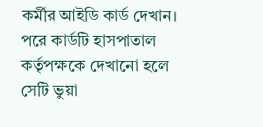কর্মীর আইডি কার্ড দেখান।
পরে কার্ডটি হাসপাতাল কর্তৃপক্ষকে দেখানো হলে সেটি ভুয়া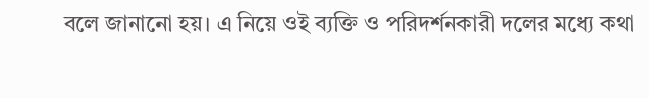বলে জানানো হয়। এ নিয়ে ওই ব্যক্তি ও পরিদর্শনকারী দলের মধ্যে কথা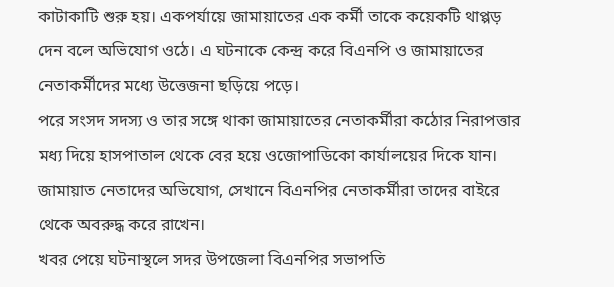কাটাকাটি শুরু হয়। একপর্যায়ে জামায়াতের এক কর্মী তাকে কয়েকটি থাপ্পড় দেন বলে অভিযোগ ওঠে। এ ঘটনাকে কেন্দ্র করে বিএনপি ও জামায়াতের নেতাকর্মীদের মধ্যে উত্তেজনা ছড়িয়ে পড়ে।
পরে সংসদ সদস্য ও তার সঙ্গে থাকা জামায়াতের নেতাকর্মীরা কঠোর নিরাপত্তার মধ্য দিয়ে হাসপাতাল থেকে বের হয়ে ওজোপাডিকো কার্যালয়ের দিকে যান। জামায়াত নেতাদের অভিযোগ, সেখানে বিএনপির নেতাকর্মীরা তাদের বাইরে থেকে অবরুদ্ধ করে রাখেন।
খবর পেয়ে ঘটনাস্থলে সদর উপজেলা বিএনপির সভাপতি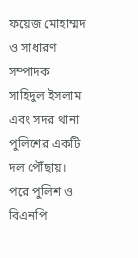ফয়েজ মোহাম্মদ ও সাধারণ সম্পাদক সাহিদুল ইসলাম এবং সদর থানা পুলিশের একটি দল পৌঁছায়। পরে পুলিশ ও বিএনপি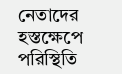নেতাদের হস্তক্ষেপে পরিস্থিতি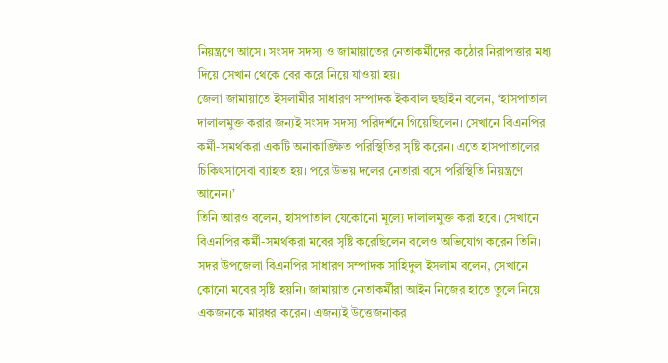নিয়ন্ত্রণে আসে। সংসদ সদস্য ও জামায়াতের নেতাকর্মীদের কঠোর নিরাপত্তার মধ্য দিয়ে সেখান থেকে বের করে নিয়ে যাওয়া হয়।
জেলা জামায়াতে ইসলামীর সাধারণ সম্পাদক ইকবাল হুছাইন বলেন, ‘হাসপাতাল দালালমুক্ত করার জন্যই সংসদ সদস্য পরিদর্শনে গিয়েছিলেন। সেখানে বিএনপির কর্মী-সমর্থকরা একটি অনাকাঙ্ক্ষিত পরিস্থিতির সৃষ্টি করেন। এতে হাসপাতালের চিকিৎসাসেবা ব্যাহত হয়। পরে উভয় দলের নেতারা বসে পরিস্থিতি নিয়ন্ত্রণে আনেন।’
তিনি আরও বলেন, হাসপাতাল যেকোনো মূল্যে দালালমুক্ত করা হবে। সেখানে বিএনপির কর্মী-সমর্থকরা মবের সৃষ্টি করেছিলেন বলেও অভিযোগ করেন তিনি।
সদর উপজেলা বিএনপির সাধারণ সম্পাদক সাহিদুল ইসলাম বলেন, সেখানে কোনো মবের সৃষ্টি হয়নি। জামায়াত নেতাকর্মীরা আইন নিজের হাতে তুলে নিয়ে একজনকে মারধর করেন। এজন্যই উত্তেজনাকর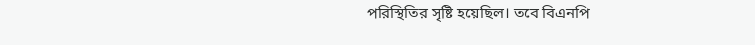পরিস্থিতির সৃষ্টি হয়েছিল। তবে বিএনপি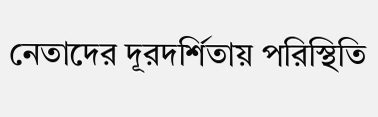নেতাদের দূরদর্শিতায় পরিস্থিতি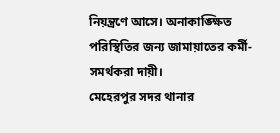নিয়ন্ত্রণে আসে। অনাকাঙ্ক্ষিত পরিস্থিতির জন্য জামায়াতের কর্মী-সমর্থকরা দায়ী।
মেহেরপুর সদর থানার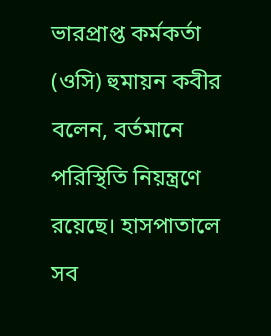ভারপ্রাপ্ত কর্মকর্তা (ওসি) হুমায়ন কবীর বলেন, বর্তমানে পরিস্থিতি নিয়ন্ত্রণে রয়েছে। হাসপাতালে সব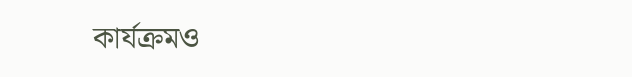কার্যক্রমও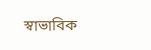স্বাভাবিক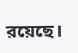রয়েছে।